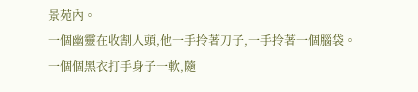景苑內。
一個幽靈在收割人頭,他一手拎著刀子,一手拎著一個腦袋。
一個個黑衣打手身子一軟,隨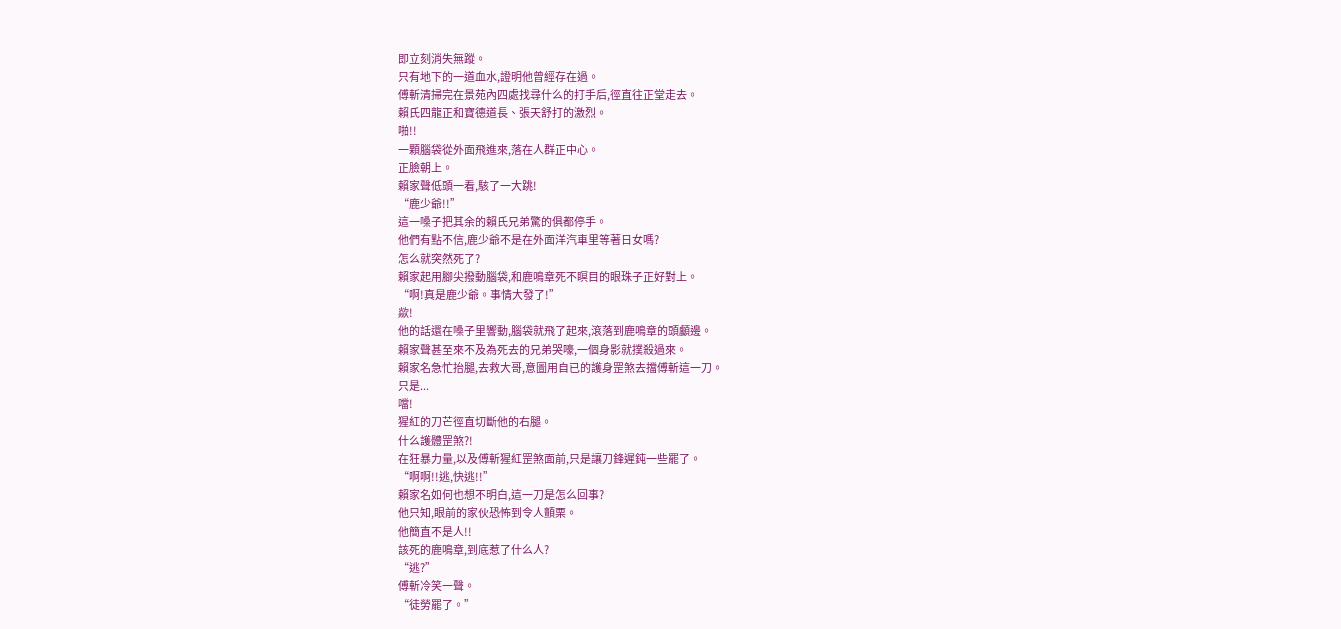即立刻消失無蹤。
只有地下的一道血水,證明他曾經存在過。
傅斬清掃完在景苑內四處找尋什么的打手后,徑直往正堂走去。
賴氏四龍正和寶德道長、張天舒打的激烈。
啪!!
一顆腦袋從外面飛進來,落在人群正中心。
正臉朝上。
賴家聲低頭一看,駭了一大跳!
“鹿少爺!!”
這一嗓子把其余的賴氏兄弟驚的俱都停手。
他們有點不信,鹿少爺不是在外面洋汽車里等著日女嗎?
怎么就突然死了?
賴家起用腳尖撥動腦袋,和鹿鳴章死不瞑目的眼珠子正好對上。
“啊!真是鹿少爺。事情大發了!”
歘!
他的話還在嗓子里響動,腦袋就飛了起來,滾落到鹿鳴章的頭顱邊。
賴家聲甚至來不及為死去的兄弟哭嚎,一個身影就撲殺過來。
賴家名急忙抬腿,去救大哥,意圖用自已的護身罡煞去擋傅斬這一刀。
只是...
噹!
猩紅的刀芒徑直切斷他的右腿。
什么護體罡煞?!
在狂暴力量,以及傅斬猩紅罡煞面前,只是讓刀鋒遲鈍一些罷了。
“啊啊!!逃,快逃!!”
賴家名如何也想不明白,這一刀是怎么回事?
他只知,眼前的家伙恐怖到令人顫栗。
他簡直不是人!!
該死的鹿鳴章,到底惹了什么人?
“逃?”
傅斬冷笑一聲。
“徒勞罷了。”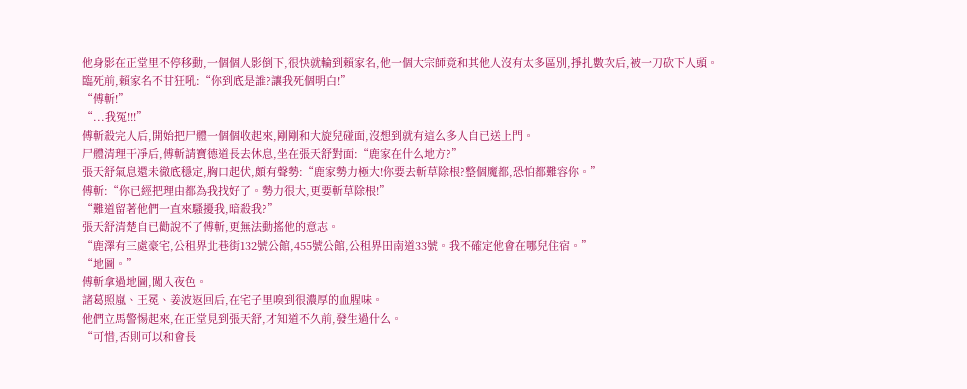他身影在正堂里不停移動,一個個人影倒下,很快就輪到賴家名,他一個大宗師竟和其他人沒有太多區別,掙扎數次后,被一刀砍下人頭。
臨死前,賴家名不甘狂吼:“你到底是誰?讓我死個明白!”
“傅斬!”
“...我冤!!!”
傅斬殺完人后,開始把尸體一個個收起來,剛剛和大旋兒碰面,沒想到就有這么多人自已送上門。
尸體清理干凈后,傅斬請寶德道長去休息,坐在張天舒對面:“鹿家在什么地方?”
張天舒氣息還未徹底穩定,胸口起伏,頗有聲勢:“鹿家勢力極大!你要去斬草除根?整個魔都,恐怕都難容你。”
傅斬:“你已經把理由都為我找好了。勢力很大,更要斬草除根!”
“難道留著他們一直來騷擾我,暗殺我?”
張天舒清楚自已勸說不了傅斬,更無法動搖他的意志。
“鹿澤有三處豪宅,公租界北巷街132號公館,455號公館,公租界田南道33號。我不確定他會在哪兒住宿。”
“地圖。”
傅斬拿過地圖,闖入夜色。
諸葛照嵐、王冕、姜波返回后,在宅子里嗅到很濃厚的血腥味。
他們立馬警惕起來,在正堂見到張天舒,才知道不久前,發生過什么。
“可惜,否則可以和會長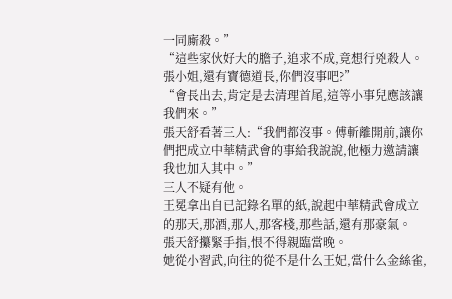一同廝殺。”
“這些家伙好大的膽子,追求不成,竟想行兇殺人。張小姐,還有寶德道長,你們沒事吧?”
“會長出去,肯定是去清理首尾,這等小事兒應該讓我們來。”
張天舒看著三人:“我們都沒事。傅斬離開前,讓你們把成立中華精武會的事給我說說,他極力邀請讓我也加入其中。”
三人不疑有他。
王冕拿出自已記錄名單的紙,說起中華精武會成立的那天,那酒,那人,那客棧,那些話,還有那豪氣。
張天舒攥緊手指,恨不得親臨當晚。
她從小習武,向往的從不是什么王妃,當什么金絲雀,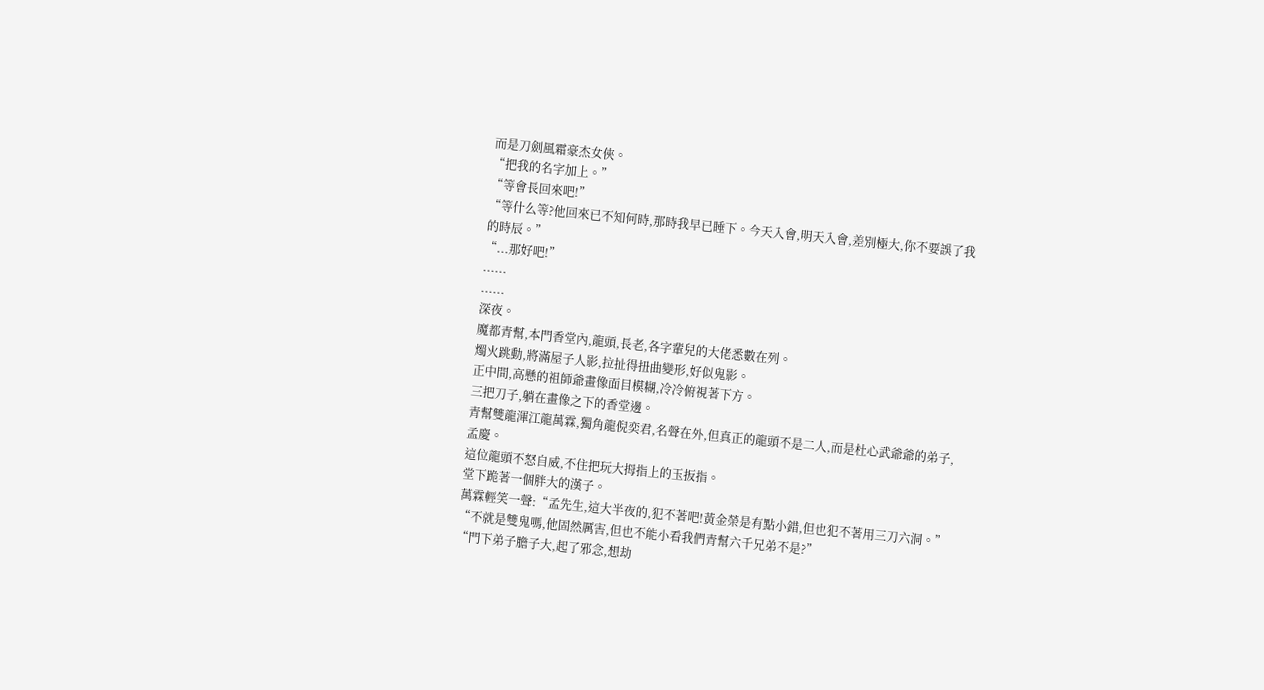而是刀劍風霜豪杰女俠。
“把我的名字加上。”
“等會長回來吧!”
“等什么等?他回來已不知何時,那時我早已睡下。今天入會,明天入會,差別極大,你不要誤了我的時辰。”
“...那好吧!”
......
......
深夜。
魔都青幫,本門香堂內,龍頭,長老,各字輩兒的大佬悉數在列。
燭火跳動,將滿屋子人影,拉扯得扭曲變形,好似鬼影。
正中間,高懸的祖師爺畫像面目模糊,冷冷俯視著下方。
三把刀子,躺在畫像之下的香堂邊。
青幫雙龍渾江龍萬霖,獨角龍倪奕君,名聲在外,但真正的龍頭不是二人,而是杜心武爺爺的弟子,孟慶。
這位龍頭不怒自威,不住把玩大拇指上的玉扳指。
堂下跪著一個胖大的漢子。
萬霖輕笑一聲:“孟先生,這大半夜的,犯不著吧!黃金榮是有點小錯,但也犯不著用三刀六洞。”
“不就是雙鬼嗎,他固然厲害,但也不能小看我們青幫六千兄弟不是?”
“門下弟子膽子大,起了邪念,想劫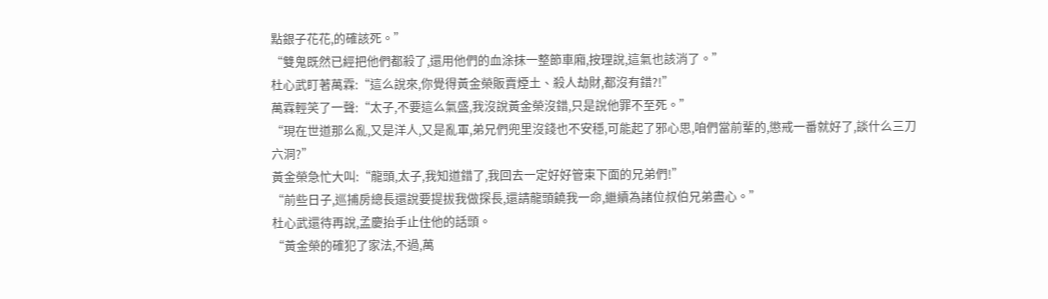點銀子花花,的確該死。”
“雙鬼既然已經把他們都殺了,還用他們的血涂抹一整節車廂,按理說,這氣也該消了。”
杜心武盯著萬霖:“這么說來,你覺得黃金榮販賣煙土、殺人劫財,都沒有錯?!”
萬霖輕笑了一聲:“太子,不要這么氣盛,我沒說黃金榮沒錯,只是說他罪不至死。”
“現在世道那么亂,又是洋人,又是亂軍,弟兄們兜里沒錢也不安穩,可能起了邪心思,咱們當前輩的,懲戒一番就好了,談什么三刀六洞?”
黃金榮急忙大叫:“龍頭,太子,我知道錯了,我回去一定好好管束下面的兄弟們!”
“前些日子,巡捕房總長還說要提拔我做探長,還請龍頭饒我一命,繼續為諸位叔伯兄弟盡心。”
杜心武還待再說,孟慶抬手止住他的話頭。
“黃金榮的確犯了家法,不過,萬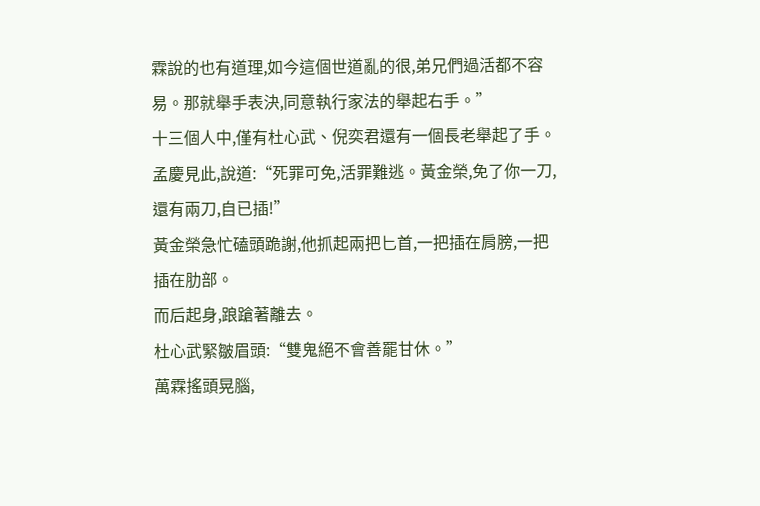霖說的也有道理,如今這個世道亂的很,弟兄們過活都不容易。那就舉手表決,同意執行家法的舉起右手。”
十三個人中,僅有杜心武、倪奕君還有一個長老舉起了手。
孟慶見此,說道:“死罪可免,活罪難逃。黃金榮,免了你一刀,還有兩刀,自已插!”
黃金榮急忙磕頭跪謝,他抓起兩把匕首,一把插在肩膀,一把插在肋部。
而后起身,踉蹌著離去。
杜心武緊皺眉頭:“雙鬼絕不會善罷甘休。”
萬霖搖頭晃腦,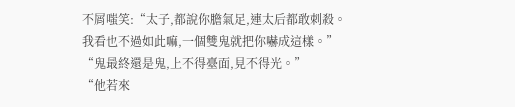不屑嗤笑:“太子,都說你膽氣足,連太后都敢刺殺。我看也不過如此嘛,一個雙鬼就把你嚇成這樣。”
“鬼最終還是鬼,上不得臺面,見不得光。”
“他若來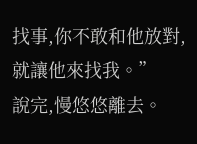找事,你不敢和他放對,就讓他來找我。”
說完,慢悠悠離去。